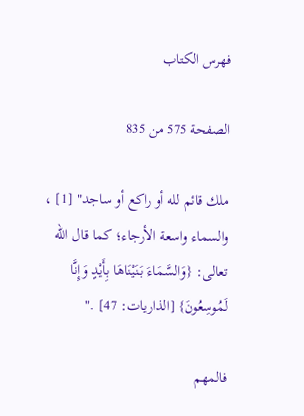فهرس الكتاب

الصفحة 575 من 835

ملك قائم لله أو راكع أو ساجد" [1] ، والسماء واسعة الأرجاء؛ كما قال الله تعالى: {وَالسَّمَاءَ بَنَيْنَاهَا بِأَيْدٍ وَإِنَّا لَمُوسِعُونَ} [الذاريات: 47] ."

فالمهم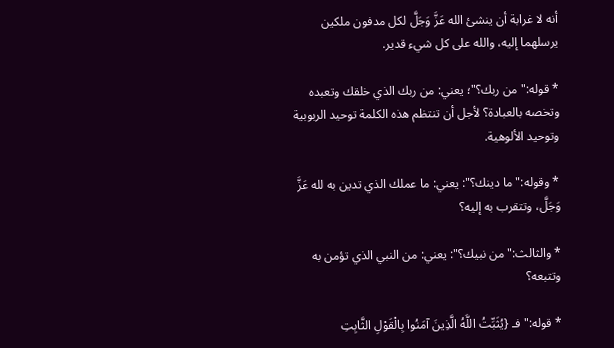أنه لا غرابة أن ينشئ الله عَزَّ وَجَلَّ لكل مدفون ملكين يرسلهما إليه، والله على كل شيء قدير.

* قوله:"من ربك؟"؛ يعني: من ربك الذي خلقك وتعبده وتخصه بالعبادة؟ لأجل أن تنتظم هذه الكلمة توحيد الربوبية وتوحيد الألوهية.

* وقوله:"ما دينك؟": يعني: ما عملك الذي تدين به لله عَزَّ وَجَلَّ، وتتقرب به إليه؟

* والثالث:"من نبيك؟": يعني: من النبي الذي تؤمن به وتتبعه؟

* قوله:"فـ {يُثَبِّتُ اللَّهُ الَّذِينَ آمَنُوا بِالْقَوْلِ الثَّابِتِ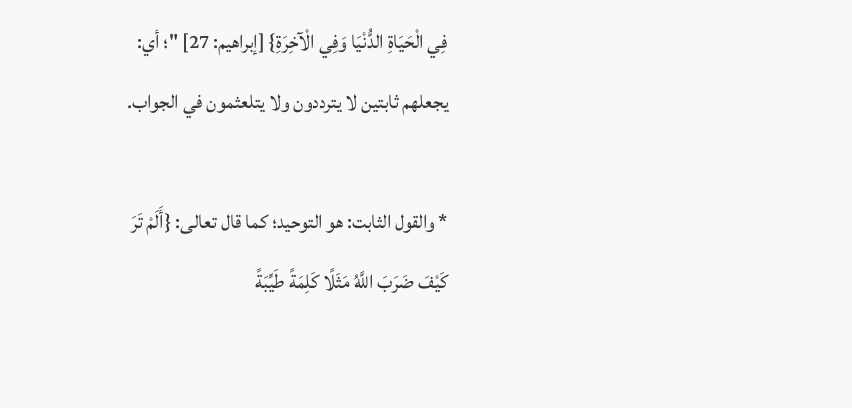فِي الْحَيَاةِ الدُّنْيَا وَفِي الْآخِرَةِ} [إبراهيم: 27] "؛ أي: يجعلهم ثابتين لا يترددون ولا يتلعثمون في الجواب.

* والقول الثابت: هو التوحيد؛ كما قال تعالى: {أَلَمْ تَرَ كَيْفَ ضَرَبَ اللَّهُ مَثَلًا كَلِمَةً طَيِّبَةً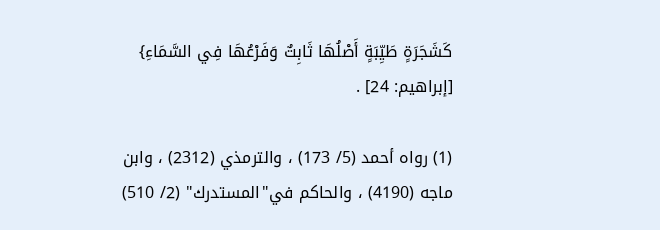كَشَجَرَةٍ طَيِّبَةٍ أَصْلُهَا ثَابِتٌ وَفَرْعُهَا فِي السَّمَاءِ} [إبراهيم: 24] .

(1) رواه أحمد (5/ 173) ، والترمذي (2312) ، وابن ماجه (4190) ، والحاكم في"المستدرك" (2/ 510)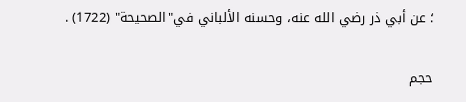؛ عن أبي ذر رضي الله عنه، وحسنه الألباني في"الصحيحة" (1722) .

حجم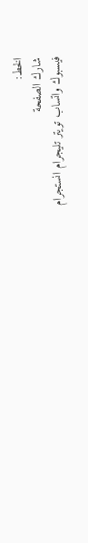الخط:
شارك الصفحة
فيسبوك واتساب تويتر تليجرام انستجرام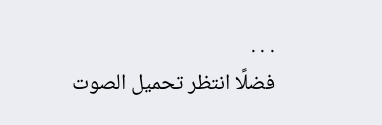. . .
فضلًا انتظر تحميل الصوت